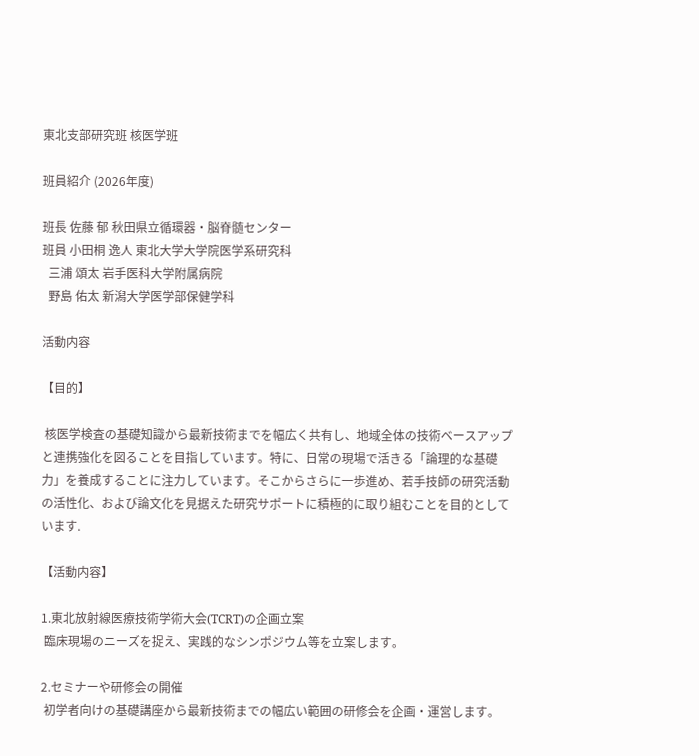東北支部研究班 核医学班

班員紹介 (2026年度)

班長 佐藤 郁 秋田県立循環器・脳脊髄センター
班員 小田桐 逸人 東北大学大学院医学系研究科
  三浦 頌太 岩手医科大学附属病院
  野島 佑太 新潟大学医学部保健学科

活動内容

【目的】

 核医学検査の基礎知識から最新技術までを幅広く共有し、地域全体の技術ベースアップと連携強化を図ることを目指しています。特に、日常の現場で活きる「論理的な基礎力」を養成することに注力しています。そこからさらに一歩進め、若手技師の研究活動の活性化、および論文化を見据えた研究サポートに積極的に取り組むことを目的としています.

【活動内容】

1.東北放射線医療技術学術大会(TCRT)の企画立案
 臨床現場のニーズを捉え、実践的なシンポジウム等を立案します。

2.セミナーや研修会の開催
 初学者向けの基礎講座から最新技術までの幅広い範囲の研修会を企画・運営します。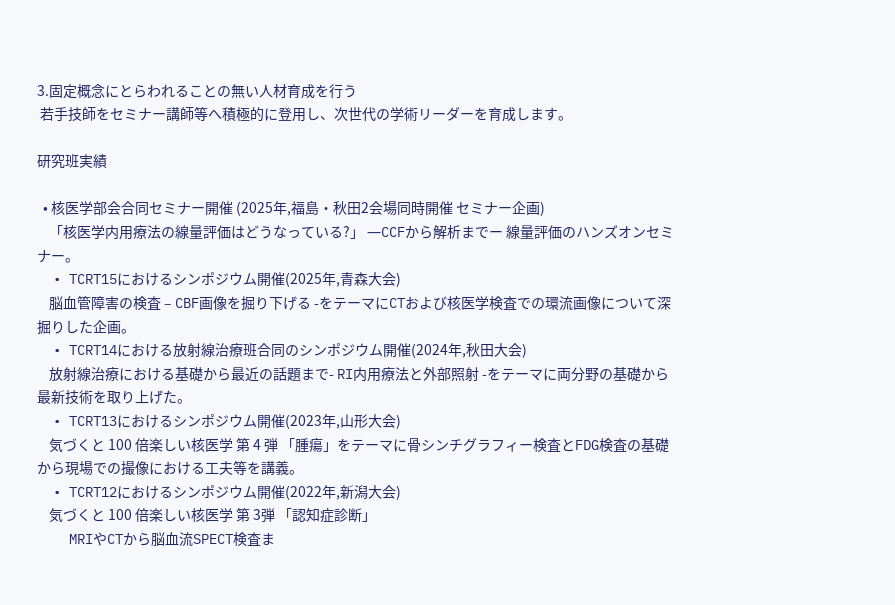3.固定概念にとらわれることの無い人材育成を行う
 若手技師をセミナー講師等へ積極的に登用し、次世代の学術リーダーを育成します。

研究班実績

  • 核医学部会合同セミナー開催 (2025年,福島・秋田2会場同時開催 セミナー企画)
    「核医学内用療法の線量評価はどうなっている?」 ―CCFから解析までー 線量評価のハンズオンセミナー。
  • TCRT15におけるシンポジウム開催(2025年,青森大会)
    脳血管障害の検査 – CBF画像を掘り下げる -をテーマにCTおよび核医学検査での環流画像について深掘りした企画。
  • TCRT14における放射線治療班合同のシンポジウム開催(2024年,秋田大会)
    放射線治療における基礎から最近の話題まで- RI内用療法と外部照射 -をテーマに両分野の基礎から最新技術を取り上げた。
  • TCRT13におけるシンポジウム開催(2023年,山形大会)
    気づくと 100 倍楽しい核医学 第 4 弾 「腫瘍」をテーマに骨シンチグラフィー検査とFDG検査の基礎から現場での撮像における工夫等を講義。
  • TCRT12におけるシンポジウム開催(2022年,新潟大会)
    気づくと 100 倍楽しい核医学 第 3弾 「認知症診断」
    MRIやCTから脳血流SPECT検査ま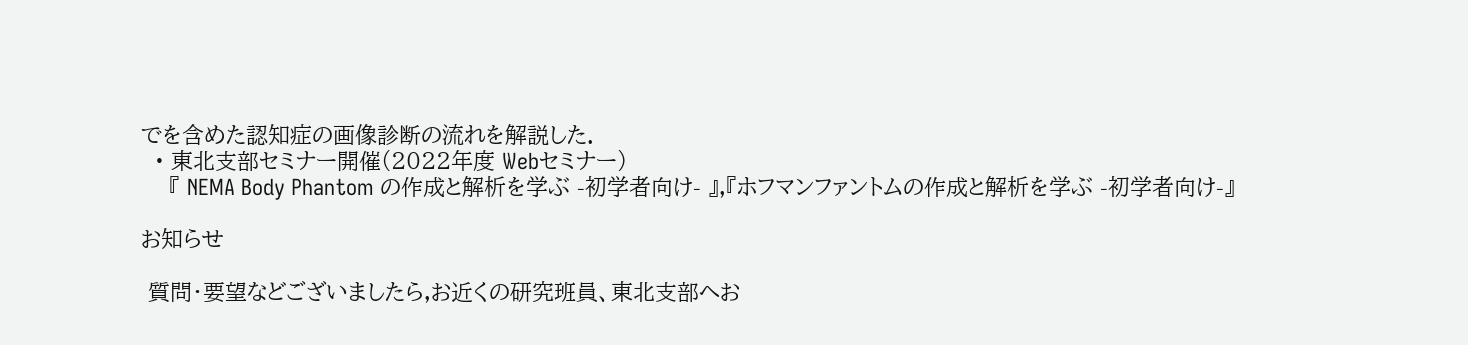でを含めた認知症の画像診断の流れを解説した.
  • 東北支部セミナー開催(2022年度 Webセミナー)
    『 NEMA Body Phantom の作成と解析を学ぶ -初学者向け- 』,『ホフマンファントムの作成と解析を学ぶ -初学者向け-』

お知らせ

 質問・要望などございましたら,お近くの研究班員、東北支部へお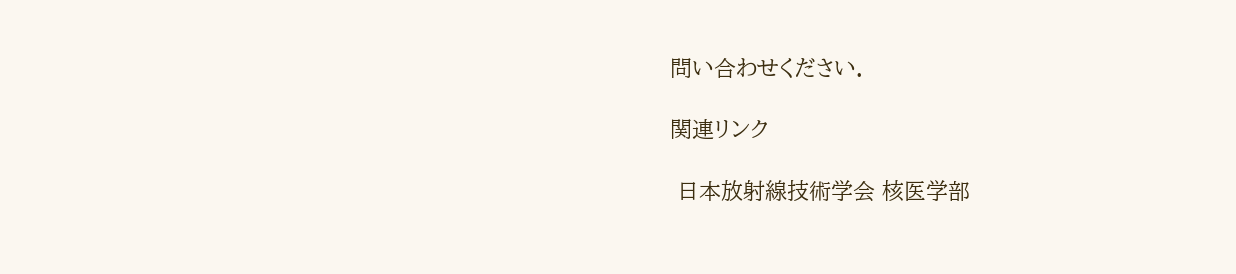問い合わせください.

関連リンク

 日本放射線技術学会 核医学部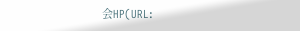会HP(URL: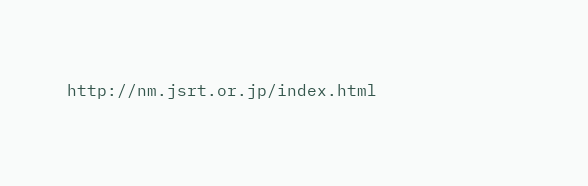http://nm.jsrt.or.jp/index.html